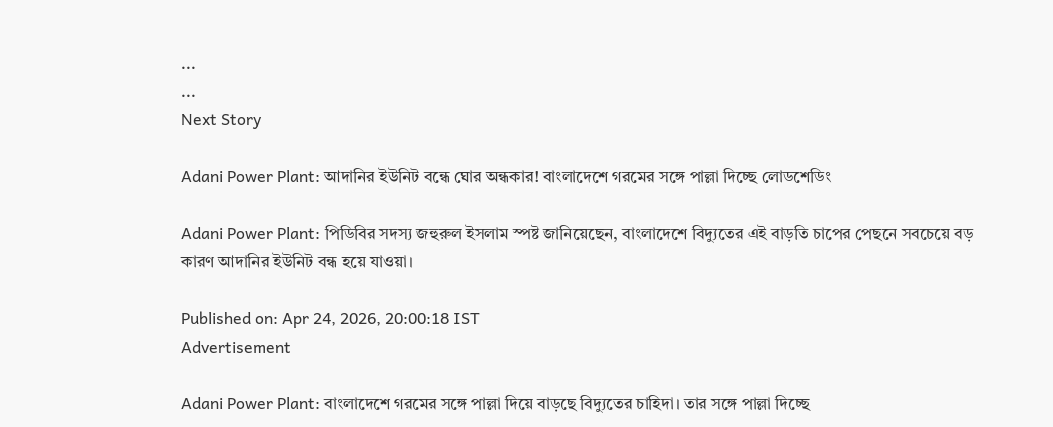...
...
Next Story

Adani Power Plant: আদানির ইউনিট বন্ধে ঘোর অন্ধকার! বাংলাদেশে গরমের সঙ্গে পাল্লা দিচ্ছে লোডশেডিং

Adani Power Plant: পিডিবির সদস্য জহুরুল ইসলাম স্পষ্ট জানিয়েছেন, বাংলাদেশে বিদ্যুতের এই বাড়তি চাপের পেছনে সবচেয়ে বড় কারণ আদানির ইউনিট বন্ধ হয়ে যাওয়া।

Published on: Apr 24, 2026, 20:00:18 IST
Advertisement

Adani Power Plant: বাংলাদেশে গরমের সঙ্গে পাল্লা দিয়ে বাড়ছে বিদ্যুতের চাহিদা। তার সঙ্গে পাল্লা দিচ্ছে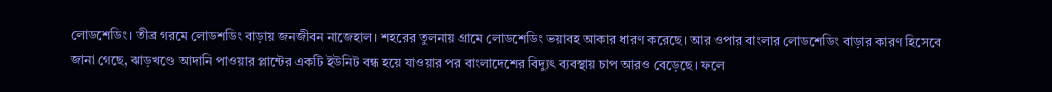লোডশেডিং। তীব্র গরমে লোডশডিং বাড়ায় জনজীবন নাজেহাল। শহরের তুলনায় গ্রামে লোডশেডিং ভয়াবহ আকার ধারণ করেছে। আর ওপার বাংলার লোডশেডিং বাড়ার কারণ হিসেবে জানা গেছে, ঝাড়খণ্ডে আদানি পাওয়ার প্লান্টের একটি ইউনিট বন্ধ হয়ে যাওয়ার পর বাংলাদেশের বিদ্যুৎ ব্যবস্থায় চাপ আরও বেড়েছে। ফলে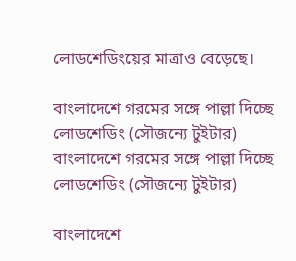লোডশেডিংয়ের মাত্রাও বেড়েছে।

বাংলাদেশে গরমের সঙ্গে পাল্লা দিচ্ছে লোডশেডিং (সৌজন্যে টুইটার)
বাংলাদেশে গরমের সঙ্গে পাল্লা দিচ্ছে লোডশেডিং (সৌজন্যে টুইটার)

বাংলাদেশে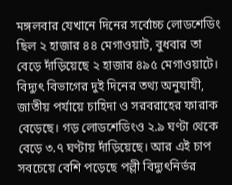মঙ্গলবার যেখানে দিনের সর্বোচ্চ লোডশেডিং ছিল ২ হাজার ৪৪ মেগাওয়াট, বুধবার তা বেড়ে দাঁড়িয়েছে ২ হাজার ৪৯৫ মেগাওয়াটে। বিদ্যুৎ বিভাগের দুই দিনের তথ্য অনুযাযী, জাতীয় পর্যায়ে চাহিদা ও সরবরাহের ফারাক বেড়েছে। গড় লোডশেডিংও ২.৯ ঘণ্টা থেকে বেড়ে ৩.৭ ঘণ্টায় দাঁড়িয়েছে। আর এই চাপ সবচেয়ে বেশি পড়েছে পল্লী বিদ্যুৎনির্ভর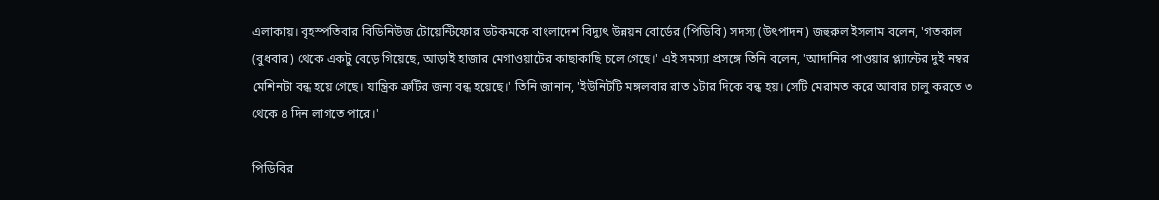এলাকায়। বৃহস্পতিবার বিডিনিউজ টোয়েন্টিফোর ডটকমকে বাংলাদেশ বিদ্যুৎ উন্নয়ন বোর্ডের (পিডিবি) সদস্য (উৎপাদন) জহুরুল ইসলাম বলেন, 'গতকাল (বুধবার) থেকে একটু বেড়ে গিয়েছে, আড়াই হাজার মেগাওয়াটের কাছাকাছি চলে গেছে।' এই সমস্যা প্রসঙ্গে তিনি বলেন, 'আদানির পাওয়ার প্ল্যান্টের দুই নম্বর মেশিনটা বন্ধ হয়ে গেছে। যান্ত্রিক ত্রুটির জন্য বন্ধ হয়েছে।' তিনি জানান, 'ইউনিটটি মঙ্গলবার রাত ১টার দিকে বন্ধ হয়। সেটি মেরামত করে আবার চালু করতে ৩ থেকে ৪ দিন লাগতে পারে।'

পিডিবির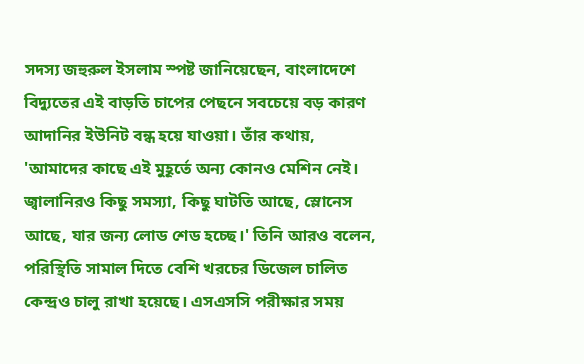সদস্য জহুরুল ইসলাম স্পষ্ট জানিয়েছেন, বাংলাদেশে বিদ্যুতের এই বাড়তি চাপের পেছনে সবচেয়ে বড় কারণ আদানির ইউনিট বন্ধ হয়ে যাওয়া। তাঁর কথায়, 'আমাদের কাছে এই মুহূর্তে অন্য কোনও মেশিন নেই। জ্বালানিরও কিছু সমস্যা, কিছু ঘাটতি আছে, স্লোনেস আছে, যার জন্য লোড শেড হচ্ছে।' তিনি আরও বলেন, পরিস্থিতি সামাল দিতে বেশি খরচের ডিজেল চালিত কেন্দ্রও চালু রাখা হয়েছে। এসএসসি পরীক্ষার সময়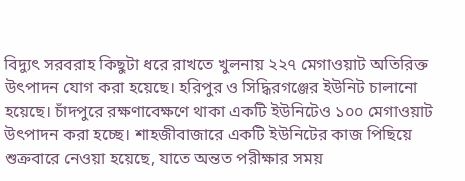বিদ্যুৎ সরবরাহ কিছুটা ধরে রাখতে খুলনায় ২২৭ মেগাওয়াট অতিরিক্ত উৎপাদন যোগ করা হয়েছে। হরিপুর ও সিদ্ধিরগঞ্জের ইউনিট চালানো হয়েছে। চাঁদপুরে রক্ষণাবেক্ষণে থাকা একটি ইউনিটেও ১০০ মেগাওয়াট উৎপাদন করা হচ্ছে। শাহজীবাজারে একটি ইউনিটের কাজ পিছিয়ে শুক্রবারে নেওয়া হয়েছে, যাতে অন্তত পরীক্ষার সময়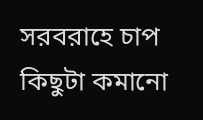সরবরাহে চাপ কিছুটা কমানো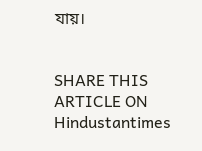যায়।


SHARE THIS ARTICLE ON
Hindustantimes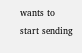wants to start sending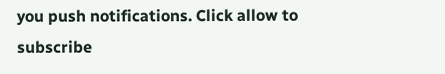you push notifications. Click allow to subscribe